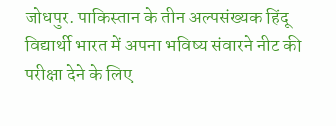जोधपुर. पाकिस्तान के तीन अल्पसंख्यक हिंदू विद्यार्थी भारत में अपना भविष्य संवारने नीट की परीक्षा देने के लिए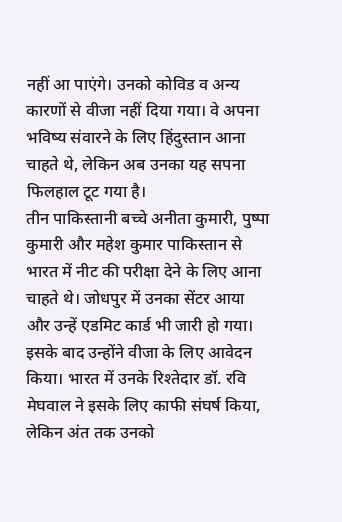नहीं आ पाएंगे। उनको कोविड व अन्य कारणों से वीजा नहीं दिया गया। वे अपना भविष्य संवारने के लिए हिंदुस्तान आना चाहते थे, लेकिन अब उनका यह सपना फिलहाल टूट गया है।
तीन पाकिस्तानी बच्चे अनीता कुमारी, पुष्पा कुमारी और महेश कुमार पाकिस्तान से भारत में नीट की परीक्षा देने के लिए आना चाहते थे। जोधपुर में उनका सेंटर आया और उन्हें एडमिट कार्ड भी जारी हो गया। इसके बाद उन्होंने वीजा के लिए आवेदन किया। भारत में उनके रिश्तेदार डॉ. रवि मेघवाल ने इसके लिए काफी संघर्ष किया, लेकिन अंत तक उनको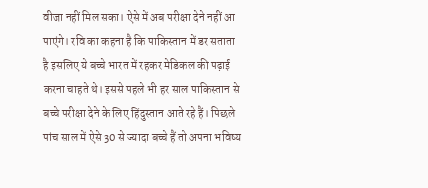वीजा नहीं मिल सका। ऐसे में अब परीक्षा देने नहीं आ पाएंगे। रवि का कहना है कि पाकिस्तान में डर सताता है इसलिए ये बच्चे भारत में रहकर मेडिकल की पढ़ाई करना चाहते थे। इससे पहले भी हर साल पाकिस्तान से बच्चे परीक्षा देने के लिए हिंदुस्तान आते रहे हैं। पिछले पांच साल में ऐसे 30 से ज्यादा बच्चे हैं तो अपना भविष्य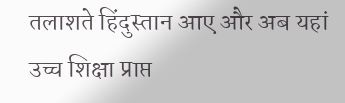तलाशते हिंदुस्तान आए और अब यहां उच्च शिक्षा प्राप्त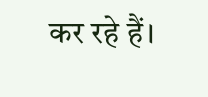कर रहे हैं।